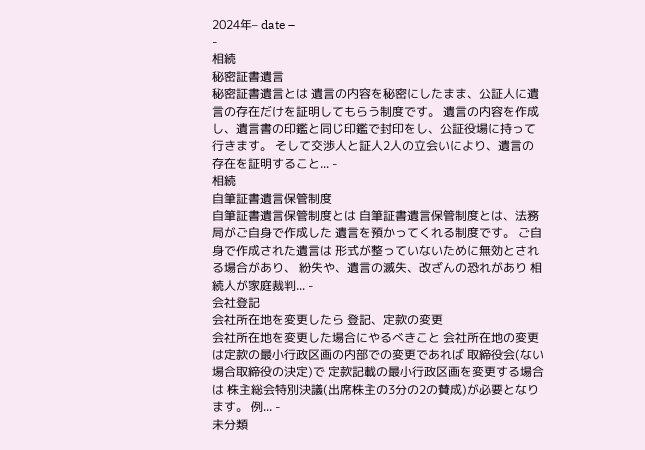2024年– date –
-
相続
秘密証書遺言
秘密証書遺言とは 遺言の内容を秘密にしたまま、公証人に遺言の存在だけを証明してもらう制度です。 遺言の内容を作成し、遺言書の印鑑と同じ印鑑で封印をし、公証役場に持って行きます。 そして交渉人と証人2人の立会いにより、遺言の存在を証明すること... -
相続
自筆証書遺言保管制度
自筆証書遺言保管制度とは 自筆証書遺言保管制度とは、法務局がご自身で作成した 遺言を預かってくれる制度です。 ご自身で作成された遺言は 形式が整っていないために無効とされる場合があり、 紛失や、遺言の滅失、改ざんの恐れがあり 相続人が家庭裁判... -
会社登記
会社所在地を変更したら 登記、定款の変更
会社所在地を変更した場合にやるべきこと 会社所在地の変更は定款の最小行政区画の内部での変更であれば 取締役会(ない場合取締役の決定)で 定款記載の最小行政区画を変更する場合は 株主総会特別決議(出席株主の3分の2の賛成)が必要となります。 例... -
未分類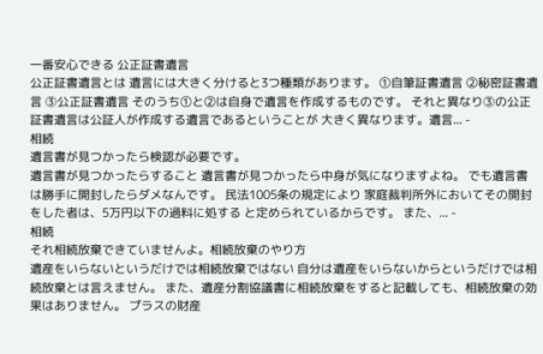一番安心できる 公正証書遺言
公正証書遺言とは 遺言には大きく分けると3つ種類があります。 ①自筆証書遺言 ②秘密証書遺言 ⓷公正証書遺言 そのうち①と②は自身で遺言を作成するものです。 それと異なり⓷の公正証書遺言は公証人が作成する遺言であるということが 大きく異なります。遺言... -
相続
遺言書が見つかったら検認が必要です。
遺言書が見つかったらすること 遺言書が見つかったら中身が気になりますよね。 でも遺言書は勝手に開封したらダメなんです。 民法1005条の規定により 家庭裁判所外においてその開封をした者は、5万円以下の過料に処する と定められているからです。 また、... -
相続
それ相続放棄できていませんよ。相続放棄のやり方
遺産をいらないというだけでは相続放棄ではない 自分は遺産をいらないからというだけでは相続放棄とは言えません。 また、遺産分割協議書に相続放棄をすると記載しても、相続放棄の効果はありません。 プラスの財産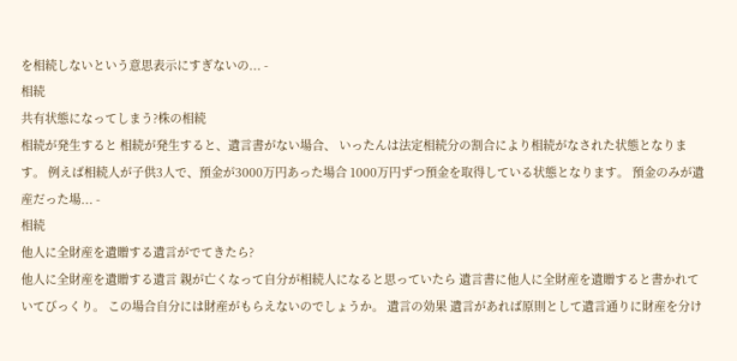を相続しないという意思表示にすぎないの... -
相続
共有状態になってしまう?株の相続
相続が発生すると 相続が発生すると、遺言書がない場合、 いったんは法定相続分の割合により相続がなされた状態となります。 例えば相続人が子供3人で、預金が3000万円あった場合 1000万円ずつ預金を取得している状態となります。 預金のみが遺産だった場... -
相続
他人に全財産を遺贈する遺言がでてきたら?
他人に全財産を遺贈する遺言 親が亡くなって自分が相続人になると思っていたら 遺言書に他人に全財産を遺贈すると書かれていてびっくり。 この場合自分には財産がもらえないのでしょうか。 遺言の効果 遺言があれば原則として遺言通りに財産を分け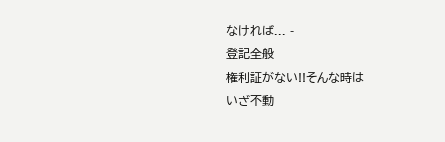なければ... -
登記全般
権利証がない!!そんな時は
いざ不動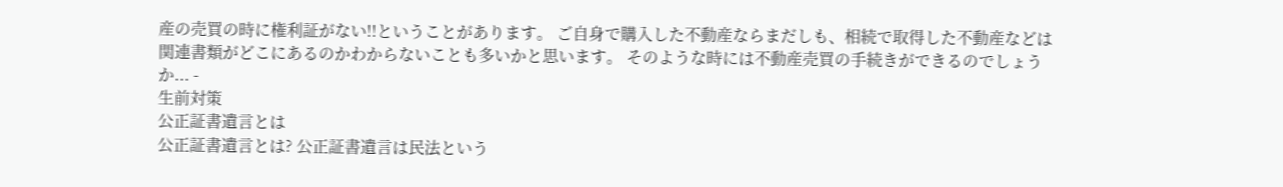産の売買の時に権利証がない!!ということがあります。 ご自身で購入した不動産ならまだしも、相続で取得した不動産などは 関連書類がどこにあるのかわからないことも多いかと思います。 そのような時には不動産売買の手続きができるのでしょうか... -
生前対策
公正証書遺言とは
公正証書遺言とは? 公正証書遺言は民法という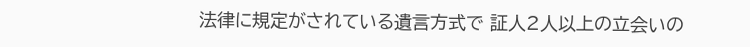法律に規定がされている遺言方式で 証人2人以上の立会いの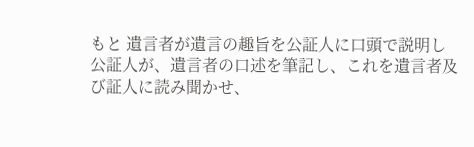もと 遺言者が遺言の趣旨を公証人に口頭で説明し 公証人が、遺言者の口述を筆記し、これを遺言者及び証人に読み聞かせ、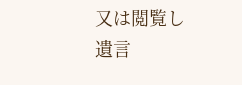又は閲覧し 遺言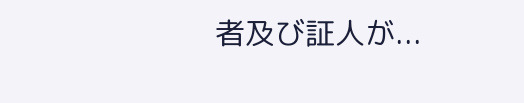者及び証人が...